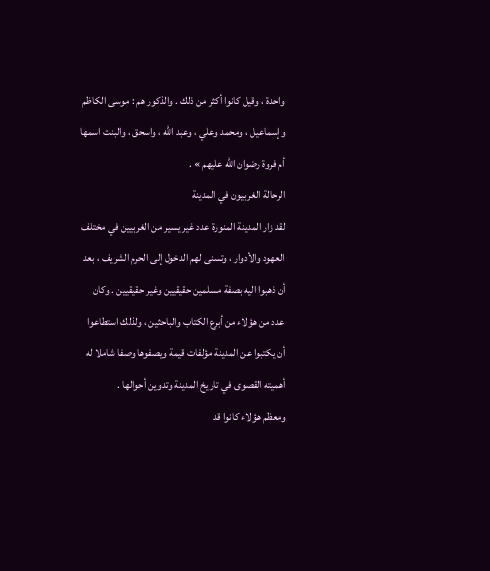واحدة ، وقيل كانوا أكثر من ذلك . والذكور هم : موسى الكاظم وإسماعيل ، ومحمد وعلي ، وعبد اللّه ، واسحق ، والبنت اسمها أم فروة رضوان اللّه عليهم » .
الرحالة الغربيون في المدينة
لقد زار المدينة المنورة عدد غير يسير من الغربيين في مختلف العهود والأدوار ، وتسنى لهم الدخول إلى الحرم الشريف ، بعد أن ذهبوا اليه بصفة مسلمين حقيقيين وغير حقيقيين . وكان عدد من هؤلاء من أبرع الكتاب والباحثين ، ولذلك استطاعوا أن يكتبوا عن المدينة مؤلفات قيمة ويصفوها وصفا شاملا له أهميته القصوى في تاريخ المدينة وتدوين أحوالها .
ومعظم هؤلاء كانوا قد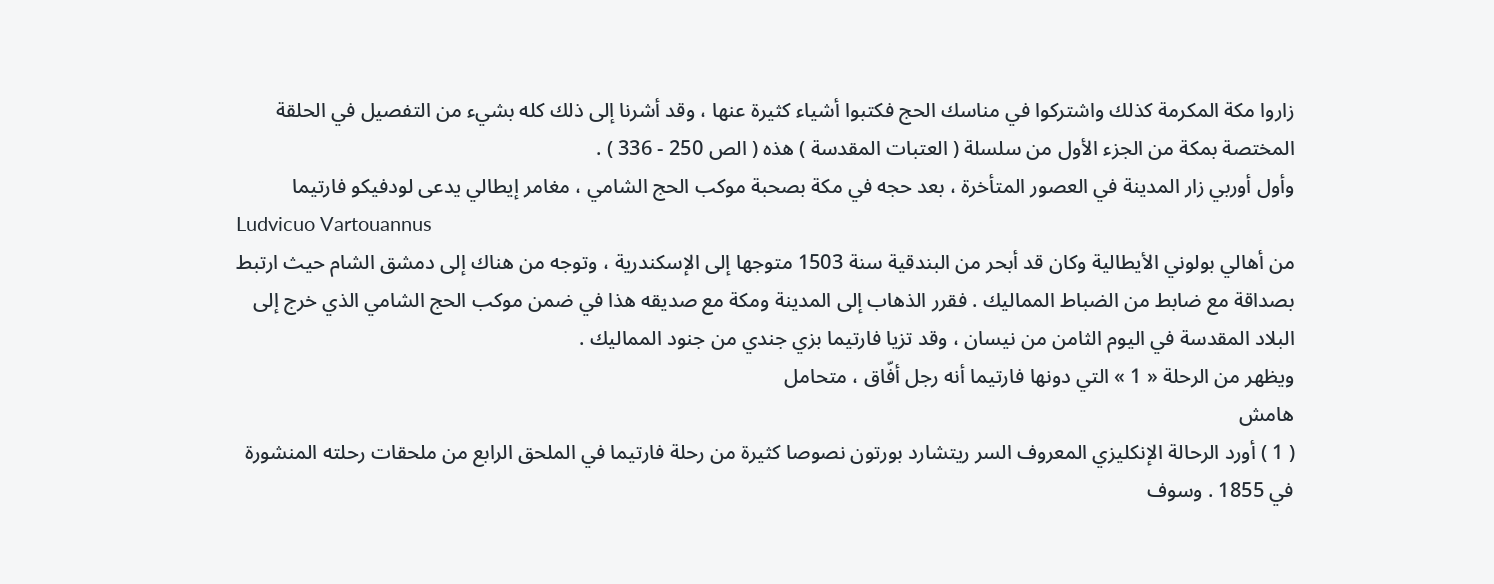زاروا مكة المكرمة كذلك واشتركوا في مناسك الحج فكتبوا أشياء كثيرة عنها ، وقد أشرنا إلى ذلك كله بشيء من التفصيل في الحلقة المختصة بمكة من الجزء الأول من سلسلة ( العتبات المقدسة ) هذه ( الص 250 - 336 ) .
وأول أوربي زار المدينة في العصور المتأخرة ، بعد حجه في مكة بصحبة موكب الحج الشامي ، مغامر إيطالي يدعى لودفيكو فارتيما
Ludvicuo Vartouannus
من أهالي بولوني الأيطالية وكان قد أبحر من البندقية سنة 1503 متوجها إلى الإسكندرية ، وتوجه من هناك إلى دمشق الشام حيث ارتبط بصداقة مع ضابط من الضباط المماليك . فقرر الذهاب إلى المدينة ومكة مع صديقه هذا في ضمن موكب الحج الشامي الذي خرج إلى البلاد المقدسة في اليوم الثامن من نيسان ، وقد تزيا فارتيما بزي جندي من جنود المماليك .
ويظهر من الرحلة « 1 » التي دونها فارتيما أنه رجل أفّاق ، متحامل
هامش
( 1 ) أورد الرحالة الإنكليزي المعروف السر ريتشارد بورتون نصوصا كثيرة من رحلة فارتيما في الملحق الرابع من ملحقات رحلته المنشورة في 1855 . وسوف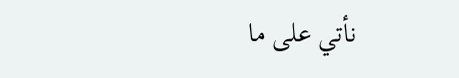نأتي على ما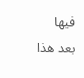فيها بعد هذا